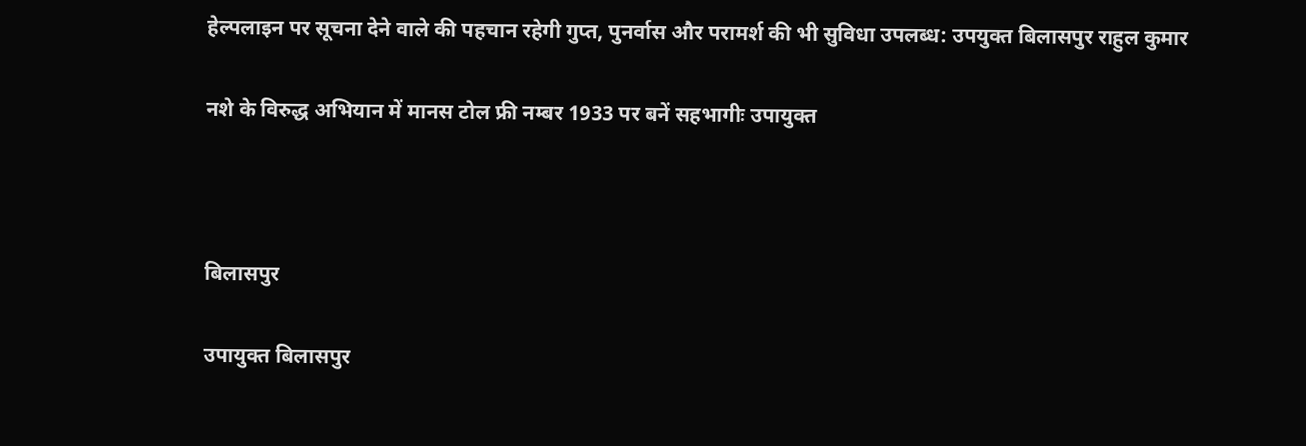हेल्पलाइन पर सूचना देने वाले की पहचान रहेगी गुप्त, पुनर्वास और परामर्श की भी सुविधा उपलब्ध: उपयुक्त बिलासपुर राहुल कुमार

नशे के विरुद्ध अभियान में मानस टोल फ्री नम्बर 1933 पर बनें सहभागीः उपायुक्त



बिलासपुर

उपायुक्त बिलासपुर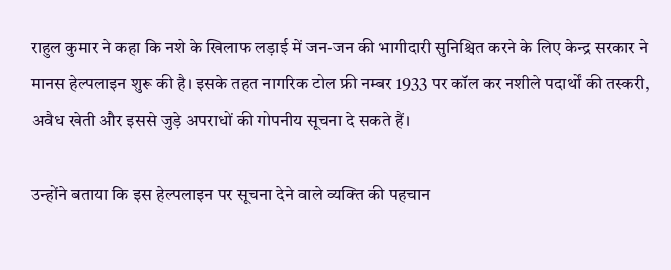राहुल कुमार ने कहा कि नशे के खिलाफ लड़ाई में जन-जन की भागीदारी सुनिश्चित करने के लिए केन्द्र सरकार ने मानस हेल्पलाइन शुरू की है। इसके तहत नागरिक टोल फ्री नम्बर 1933 पर कॉल कर नशीले पदार्थों की तस्करी, अवैध खेती और इससे जुड़े अपराधों की गोपनीय सूचना दे सकते हैं।

उन्होंने बताया कि इस हेल्पलाइन पर सूचना देने वाले व्यक्ति की पहचान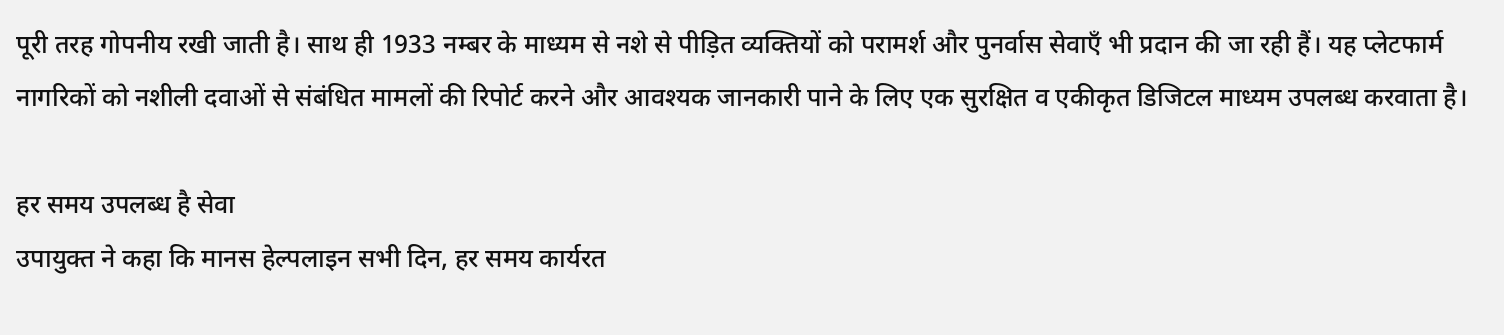पूरी तरह गोपनीय रखी जाती है। साथ ही 1933 नम्बर के माध्यम से नशे से पीड़ित व्यक्तियों को परामर्श और पुनर्वास सेवाएँ भी प्रदान की जा रही हैं। यह प्लेटफार्म नागरिकों को नशीली दवाओं से संबंधित मामलों की रिपोर्ट करने और आवश्यक जानकारी पाने के लिए एक सुरक्षित व एकीकृत डिजिटल माध्यम उपलब्ध करवाता है।

हर समय उपलब्ध है सेवा
उपायुक्त ने कहा कि मानस हेल्पलाइन सभी दिन, हर समय कार्यरत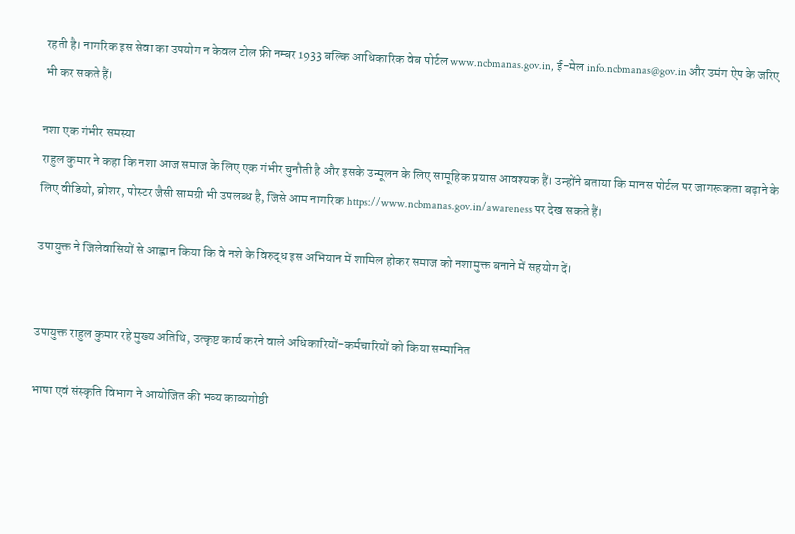रहती है। नागरिक इस सेवा का उपयोग न केवल टोल फ्री नम्बर 1933 बल्कि आधिकारिक वेब पोर्टल www.ncbmanas.gov.in, ई-मेल info.ncbmanas@gov.in और उमंग ऐप के जरिए भी कर सकते हैं।

नशा एक गंभीर समस्या
राहुल कुमार ने कहा कि नशा आज समाज के लिए एक गंभीर चुनौती है और इसके उन्मूलन के लिए सामूहिक प्रयास आवश्यक हैं। उन्होंने बताया कि मानस पोर्टल पर जागरूकता बढ़ाने के लिए वीडियो, ब्रोशर, पोस्टर जैसी सामग्री भी उपलब्ध है, जिसे आम नागरिक https://www.ncbmanas.gov.in/awareness पर देख सकते हैं।

उपायुक्त ने जिलेवासियों से आह्वान किया कि वे नशे के विरुद्ध इस अभियान में शामिल होकर समाज को नशामुक्त बनाने में सहयोग दें।


उपायुक्त राहुल कुमार रहे मुख्य अतिथि, उत्कृष्ट कार्य करने वाले अधिकारियों-कर्मचारियों को किया सम्मानित

भाषा एवं संस्कृति विभाग ने आयोजित की भव्य काव्यगोष्ठी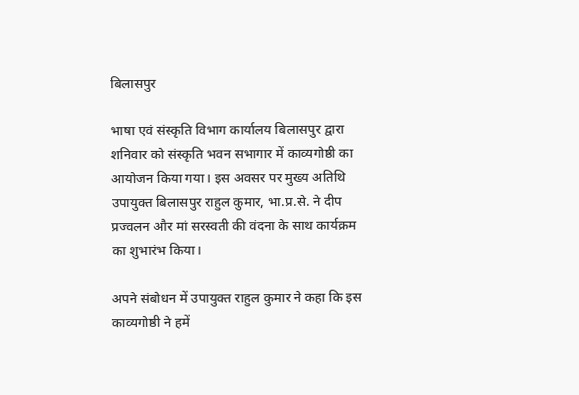बिलासपुर

भाषा एवं संस्कृति विभाग कार्यालय बिलासपुर द्वारा शनिवार को संस्कृति भवन सभागार में काव्यगोष्ठी का आयोजन किया गया। इस अवसर पर मुख्य अतिथि उपायुक्त बिलासपुर राहुल कुमार, भा.प्र.से. ने दीप प्रज्वलन और मां सरस्वती की वंदना के साथ कार्यक्रम का शुभारंभ किया।

अपने संबोधन में उपायुक्त राहुल कुमार ने कहा कि इस काव्यगोष्ठी ने हमें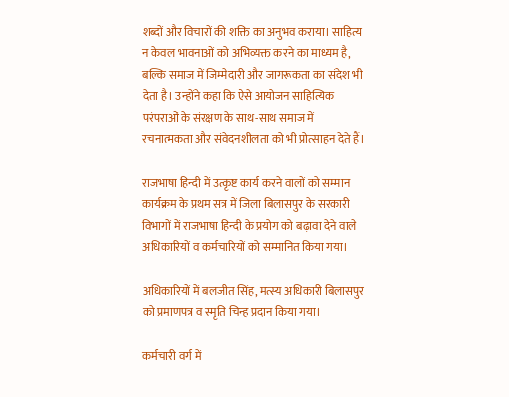शब्दों और विचारों की शक्ति का अनुभव कराया। साहित्य न केवल भावनाओं को अभिव्यक्त करने का माध्यम है, बल्कि समाज में जिम्मेदारी और जागरूकता का संदेश भी देता है। उन्होंने कहा कि ऐसे आयोजन साहित्यिक परंपराओं के संरक्षण के साथ-साथ समाज में रचनात्मकता और संवेदनशीलता को भी प्रोत्साहन देते हैं।

राजभाषा हिन्दी में उत्कृष्ट कार्य करने वालों को सम्मान
कार्यक्रम के प्रथम सत्र में जिला बिलासपुर के सरकारी विभागों में राजभाषा हिन्दी के प्रयोग को बढ़ावा देने वाले अधिकारियों व कर्मचारियों को सम्मानित किया गया।

अधिकारियों में बलजीत सिंह, मत्स्य अधिकारी बिलासपुर को प्रमाणपत्र व स्मृति चिन्ह प्रदान किया गया।

कर्मचारी वर्ग में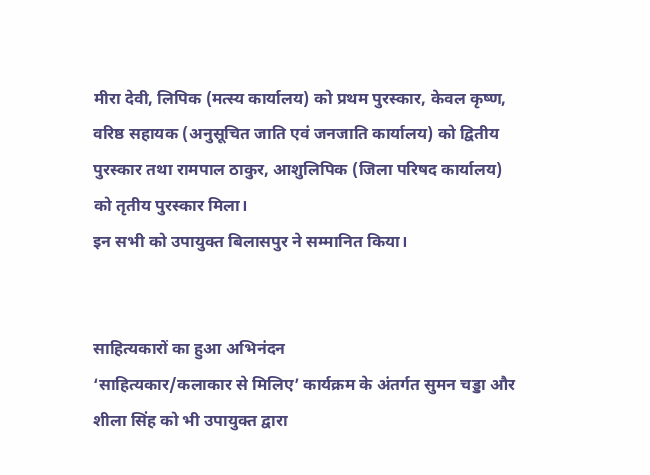मीरा देवी, लिपिक (मत्स्य कार्यालय) को प्रथम पुरस्कार, केवल कृष्ण, वरिष्ठ सहायक (अनुसूचित जाति एवं जनजाति कार्यालय) को द्वितीय पुरस्कार तथा रामपाल ठाकुर, आशुलिपिक (जिला परिषद कार्यालय) को तृतीय पुरस्कार मिला।
इन सभी को उपायुक्त बिलासपुर ने सम्मानित किया।


साहित्यकारों का हुआ अभिनंदन
‘साहित्यकार/कलाकार से मिलिए’ कार्यक्रम के अंतर्गत सुमन चड्डा और शीला सिंह को भी उपायुक्त द्वारा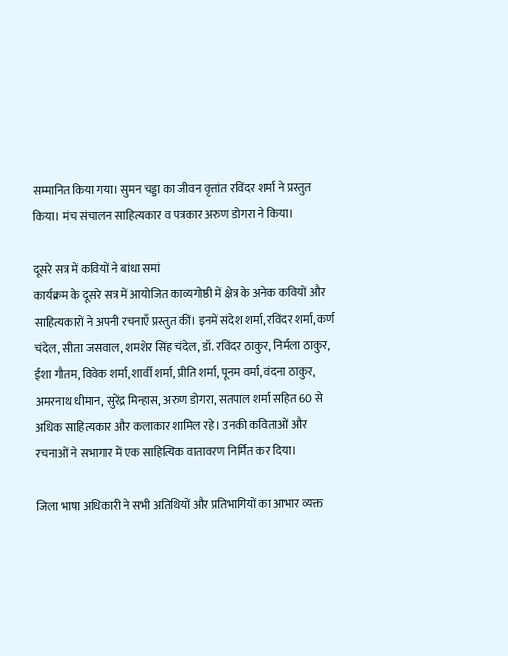सम्मानित किया गया। सुमन चड्डा का जीवन वृत्तांत रविंदर शर्मा ने प्रस्तुत किया। मंच संचालन साहित्यकार व पत्रकार अरुण डोगरा ने किया।

दूसरे सत्र में कवियों ने बांधा समां
कार्यक्रम के दूसरे सत्र में आयोजित काव्यगोष्ठी में क्षेत्र के अनेक कवियों और साहित्यकारों ने अपनी रचनाएँ प्रस्तुत कीं। इनमें संदेश शर्मा, रविंदर शर्मा, कर्ण चंदेल, सीता जसवाल, शमशेर सिंह चंदेल, डॉ. रविंदर ठाकुर, निर्मला ठाकुर, ईशा गौतम, विवेक शर्मा, शार्वी शर्मा, प्रीति शर्मा, पूनम वर्मा, वंदना ठाकुर, अमरनाथ धीमान, सुरेंद्र मिन्हास, अरुण डोगरा, सतपाल शर्मा सहित 60 से अधिक साहित्यकार और कलाकार शामिल रहे। उनकी कविताओं और रचनाओं ने सभागार में एक साहित्यिक वातावरण निर्मित कर दिया।

जिला भाषा अधिकारी ने सभी अतिथियों और प्रतिभागियों का आभार व्यक्त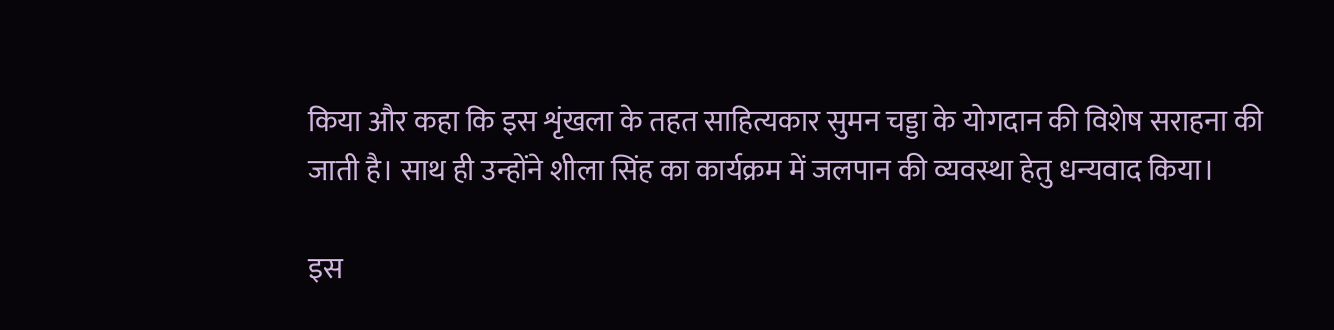किया और कहा कि इस शृंखला के तहत साहित्यकार सुमन चड्डा के योगदान की विशेष सराहना की जाती है। साथ ही उन्होंने शीला सिंह का कार्यक्रम में जलपान की व्यवस्था हेतु धन्यवाद किया।

इस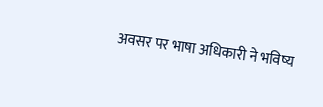अवसर पर भाषा अधिकारी ने भविष्य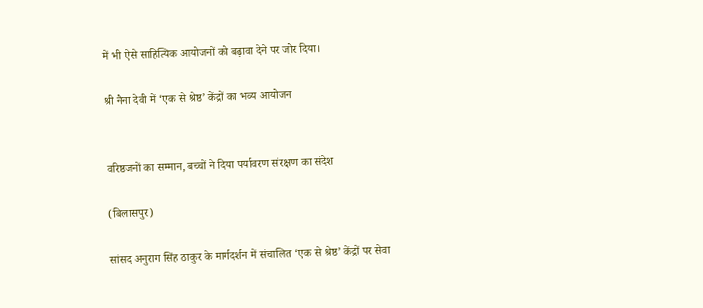में भी ऐसे साहित्यिक आयोजनों को बढ़ावा देने पर जोर दिया।

श्री नैना देवी में ‘एक से श्रेष्ठ’ केंद्रों का भव्य आयोजन


वरिष्ठजनों का सम्मान, बच्चों ने दिया पर्यावरण संरक्षण का संदेश

(बिलासपुर)

सांसद अनुराग सिंह ठाकुर के मार्गदर्शन में संचालित ‘एक से श्रेष्ठ’ केंद्रों पर सेवा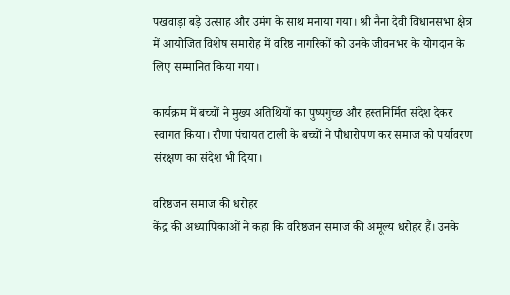पखवाड़ा बड़े उत्साह और उमंग के साथ मनाया गया। श्री नैना देवी विधानसभा क्षेत्र में आयोजित विशेष समारोह में वरिष्ठ नागरिकों को उनके जीवनभर के योगदान के लिए सम्मानित किया गया।

कार्यक्रम में बच्चों ने मुख्य अतिथियों का पुष्पगुच्छ और हस्तनिर्मित संदेश देकर स्वागत किया। रौणा पंचायत टाली के बच्चों ने पौधारोपण कर समाज को पर्यावरण संरक्षण का संदेश भी दिया।

वरिष्ठजन समाज की धरोहर
केंद्र की अध्यापिकाओं ने कहा कि वरिष्ठजन समाज की अमूल्य धरोहर हैं। उनके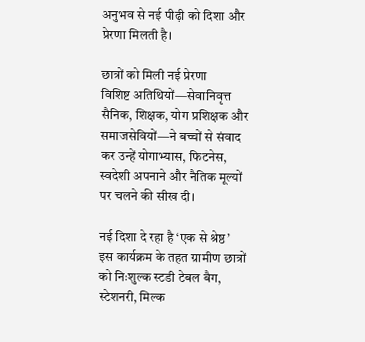अनुभव से नई पीढ़ी को दिशा और प्रेरणा मिलती है।

छात्रों को मिली नई प्रेरणा
विशिष्ट अतिथियों—सेवानिवृत्त सैनिक, शिक्षक, योग प्रशिक्षक और समाजसेवियों—ने बच्चों से संवाद कर उन्हें योगाभ्यास, फिटनेस, स्वदेशी अपनाने और नैतिक मूल्यों पर चलने की सीख दी।

नई दिशा दे रहा है ‘एक से श्रेष्ठ’
इस कार्यक्रम के तहत ग्रामीण छात्रों को निःशुल्क स्टडी टेबल बैग, स्टेशनरी, मिल्क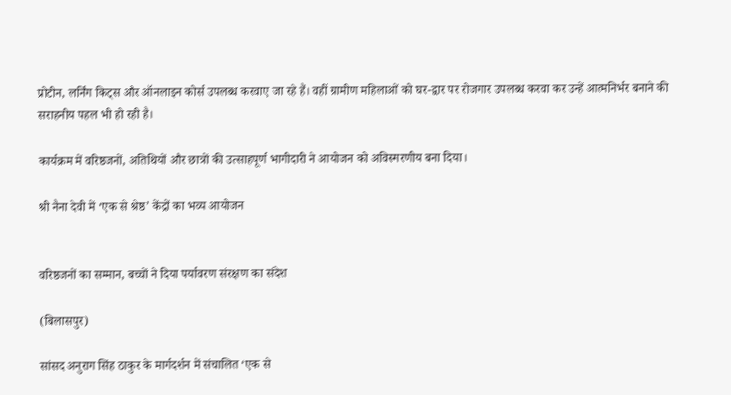प्रोटीन, लर्निंग किट्स और ऑनलाइन कोर्स उपलब्ध करवाए जा रहे हैं। वहीं ग्रामीण महिलाओं को घर-द्वार पर रोजगार उपलब्ध करवा कर उन्हें आत्मनिर्भर बनाने की सराहनीय पहल भी हो रही है।

कार्यक्रम में वरिष्ठजनों, अतिथियों और छात्रों की उत्साहपूर्ण भागीदारी ने आयोजन को अविस्मरणीय बना दिया।

श्री नैना देवी में ‘एक से श्रेष्ठ’ केंद्रों का भव्य आयोजन


वरिष्ठजनों का सम्मान, बच्चों ने दिया पर्यावरण संरक्षण का संदेश

(बिलासपुर)

सांसद अनुराग सिंह ठाकुर के मार्गदर्शन में संचालित ‘एक से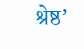श्रेष्ठ’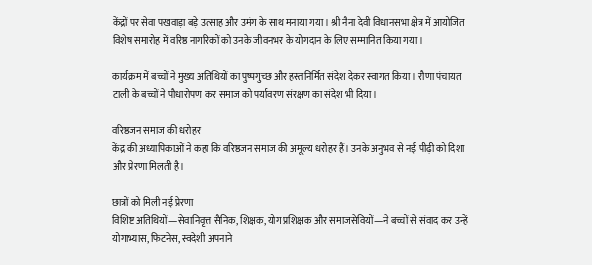केंद्रों पर सेवा पखवाड़ा बड़े उत्साह और उमंग के साथ मनाया गया। श्री नैना देवी विधानसभा क्षेत्र में आयोजित विशेष समारोह में वरिष्ठ नागरिकों को उनके जीवनभर के योगदान के लिए सम्मानित किया गया।

कार्यक्रम में बच्चों ने मुख्य अतिथियों का पुष्पगुच्छ और हस्तनिर्मित संदेश देकर स्वागत किया। रौणा पंचायत टाली के बच्चों ने पौधारोपण कर समाज को पर्यावरण संरक्षण का संदेश भी दिया।

वरिष्ठजन समाज की धरोहर
केंद्र की अध्यापिकाओं ने कहा कि वरिष्ठजन समाज की अमूल्य धरोहर हैं। उनके अनुभव से नई पीढ़ी को दिशा और प्रेरणा मिलती है।

छात्रों को मिली नई प्रेरणा
विशिष्ट अतिथियों—सेवानिवृत्त सैनिक, शिक्षक, योग प्रशिक्षक और समाजसेवियों—ने बच्चों से संवाद कर उन्हें योगाभ्यास, फिटनेस, स्वदेशी अपनाने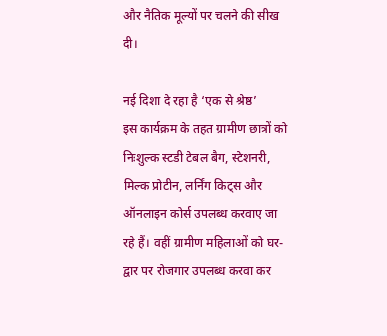और नैतिक मूल्यों पर चलने की सीख दी।

नई दिशा दे रहा है ‘एक से श्रेष्ठ’
इस कार्यक्रम के तहत ग्रामीण छात्रों को निःशुल्क स्टडी टेबल बैग, स्टेशनरी, मिल्क प्रोटीन, लर्निंग किट्स और ऑनलाइन कोर्स उपलब्ध करवाए जा रहे हैं। वहीं ग्रामीण महिलाओं को घर-द्वार पर रोजगार उपलब्ध करवा कर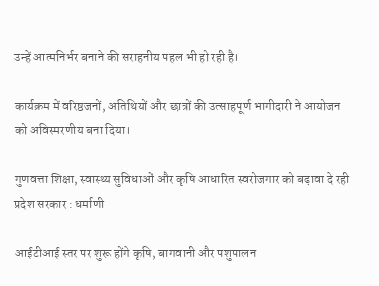उन्हें आत्मनिर्भर बनाने की सराहनीय पहल भी हो रही है।

कार्यक्रम में वरिष्ठजनों, अतिथियों और छात्रों की उत्साहपूर्ण भागीदारी ने आयोजन को अविस्मरणीय बना दिया।

गुणवत्ता शिक्षा, स्वास्थ्य सुविधाओं और कृषि आधारित स्वरोजगार को बढ़ावा दे रही प्रदेश सरकार : धर्माणी

आईटीआई स्तर पर शुरू होंगे कृषि, बागवानी और पशुपालन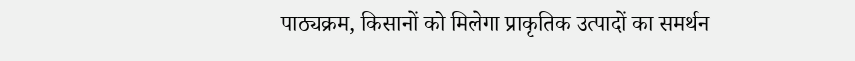पाठ्यक्रम, किसानों को मिलेगा प्राकृतिक उत्पादों का समर्थन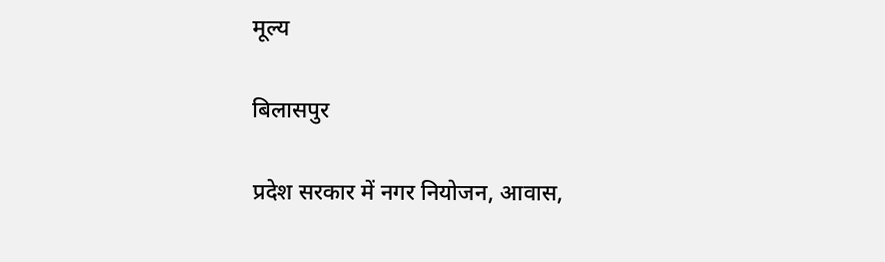मूल्य

बिलासपुर

प्रदेश सरकार में नगर नियोजन, आवास,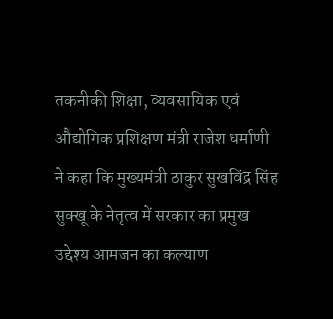तकनीकी शिक्षा, व्यवसायिक एवं औद्योगिक प्रशिक्षण मंत्री राजेश धर्माणी ने कहा कि मुख्यमंत्री ठाकुर सुखविंद्र सिंह सुक्खू के नेतृत्व में सरकार का प्रमुख उद्देश्य आमजन का कल्याण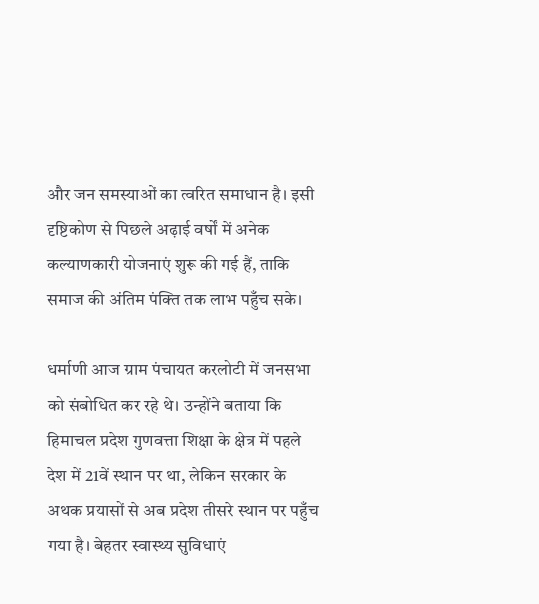और जन समस्याओं का त्वरित समाधान है। इसी दृष्टिकोण से पिछले अढ़ाई वर्षों में अनेक कल्याणकारी योजनाएं शुरू की गई हैं, ताकि समाज की अंतिम पंक्ति तक लाभ पहुँच सके।

धर्माणी आज ग्राम पंचायत करलोटी में जनसभा को संबोधित कर रहे थे। उन्होंने बताया कि हिमाचल प्रदेश गुणवत्ता शिक्षा के क्षेत्र में पहले देश में 21वें स्थान पर था, लेकिन सरकार के अथक प्रयासों से अब प्रदेश तीसरे स्थान पर पहुँच गया है। बेहतर स्वास्थ्य सुविधाएं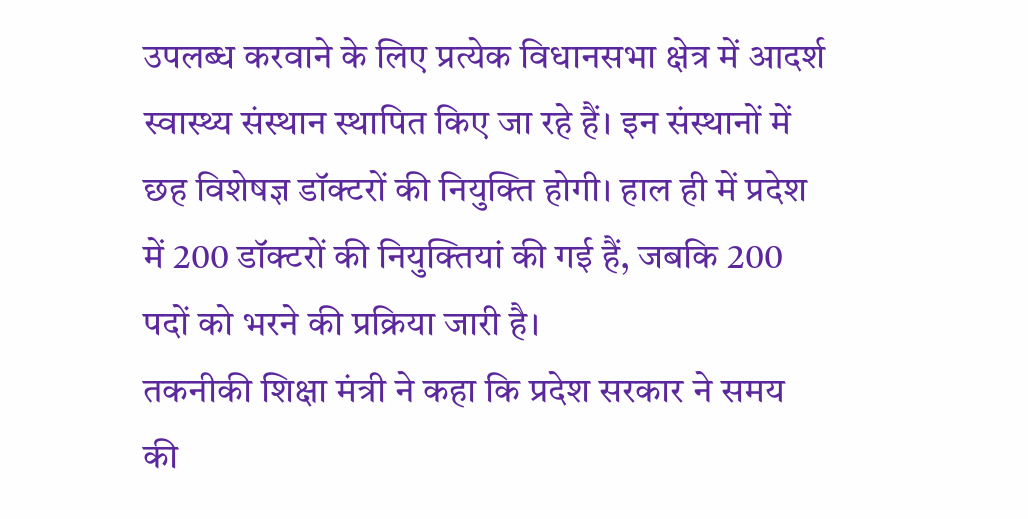उपलब्ध करवाने के लिए प्रत्येक विधानसभा क्षेत्र में आदर्श स्वास्थ्य संस्थान स्थापित किए जा रहे हैं। इन संस्थानों में छह विशेषज्ञ डॉक्टरों की नियुक्ति होगी। हाल ही में प्रदेश में 200 डॉक्टरों की नियुक्तियां की गई हैं, जबकि 200 पदों को भरने की प्रक्रिया जारी है।
तकनीकी शिक्षा मंत्री ने कहा कि प्रदेश सरकार ने समय की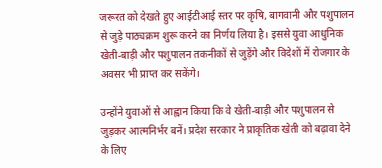जरूरत को देखते हुए आईटीआई स्तर पर कृषि, बागवानी और पशुपालन से जुड़े पाठ्यक्रम शुरू करने का निर्णय लिया है। इससे युवा आधुनिक खेती-बाड़ी और पशुपालन तकनीकों से जुड़ेंगे और विदेशों में रोजगार के अवसर भी प्राप्त कर सकेंगे।

उन्होंने युवाओं से आह्वान किया कि वे खेती-बाड़ी और पशुपालन से जुड़कर आत्मनिर्भर बनें। प्रदेश सरकार ने प्राकृतिक खेती को बढ़ावा देने के लिए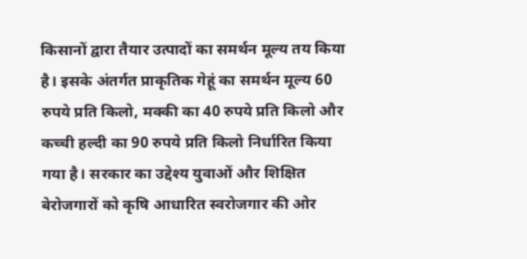किसानों द्वारा तैयार उत्पादों का समर्थन मूल्य तय किया है। इसके अंतर्गत प्राकृतिक गेहूं का समर्थन मूल्य 60 रुपये प्रति किलो, मक्की का 40 रुपये प्रति किलो और कच्ची हल्दी का 90 रुपये प्रति किलो निर्धारित किया गया है। सरकार का उद्देश्य युवाओं और शिक्षित बेरोजगारों को कृषि आधारित स्वरोजगार की ओर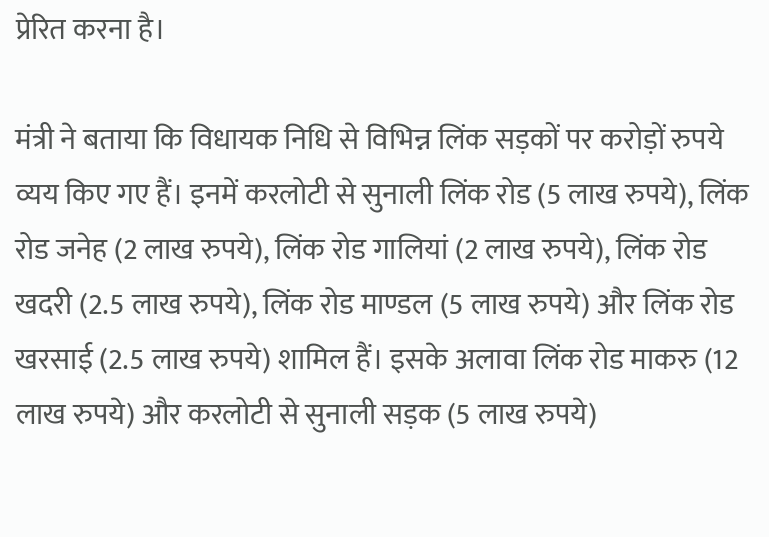प्रेरित करना है।

मंत्री ने बताया कि विधायक निधि से विभिन्न लिंक सड़कों पर करोड़ों रुपये व्यय किए गए हैं। इनमें करलोटी से सुनाली लिंक रोड (5 लाख रुपये), लिंक रोड जनेह (2 लाख रुपये), लिंक रोड गालियां (2 लाख रुपये), लिंक रोड खदरी (2.5 लाख रुपये), लिंक रोड माण्डल (5 लाख रुपये) और लिंक रोड खरसाई (2.5 लाख रुपये) शामिल हैं। इसके अलावा लिंक रोड माकरु (12 लाख रुपये) और करलोटी से सुनाली सड़क (5 लाख रुपये)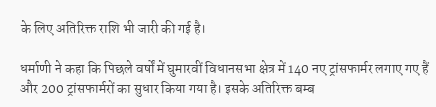के लिए अतिरिक्त राशि भी जारी की गई है।

धर्माणी ने कहा कि पिछले वर्षों में घुमारवीं विधानसभा क्षेत्र में 140 नए ट्रांसफार्मर लगाए गए हैं और 200 ट्रांसफार्मरों का सुधार किया गया है। इसके अतिरिक्त बम्ब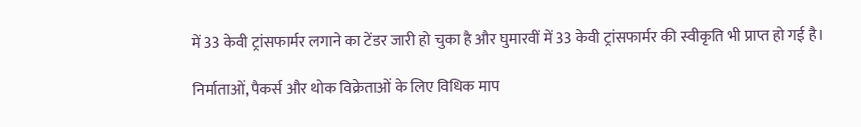में 33 केवी ट्रांसफार्मर लगाने का टेंडर जारी हो चुका है और घुमारवीं में 33 केवी ट्रांसफार्मर की स्वीकृति भी प्राप्त हो गई है।

निर्माताओं, पैकर्स और थोक विक्रेताओं के लिए विधिक माप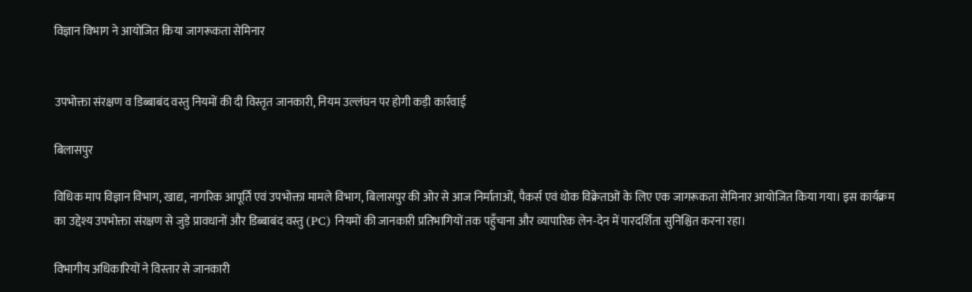विज्ञान विभाग ने आयोजित किया जागरूकता सेमिनार


उपभोक्ता संरक्षण व डिब्बाबंद वस्तु नियमों की दी विस्तृत जानकारी, नियम उल्लंघन पर होगी कड़ी कार्रवाई

बिलासपुर

विधिक माप विज्ञान विभाग, खाद्य, नागरिक आपूर्ति एवं उपभोक्ता मामले विभाग, बिलासपुर की ओर से आज निर्माताओं, पैकर्स एवं थोक विक्रेताओं के लिए एक जागरूकता सेमिनार आयोजित किया गया। इस कार्यक्रम का उद्देश्य उपभोक्ता संरक्षण से जुड़े प्रावधानों और डिब्बाबंद वस्तु (PC) नियमों की जानकारी प्रतिभागियों तक पहुँचाना और व्यापारिक लेन-देन में पारदर्शिता सुनिश्चित करना रहा।

विभागीय अधिकारियों ने विस्तार से जानकारी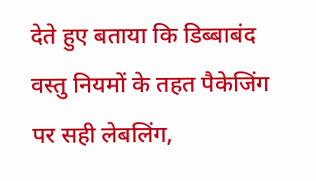देते हुए बताया कि डिब्बाबंद वस्तु नियमों के तहत पैकेजिंग पर सही लेबलिंग,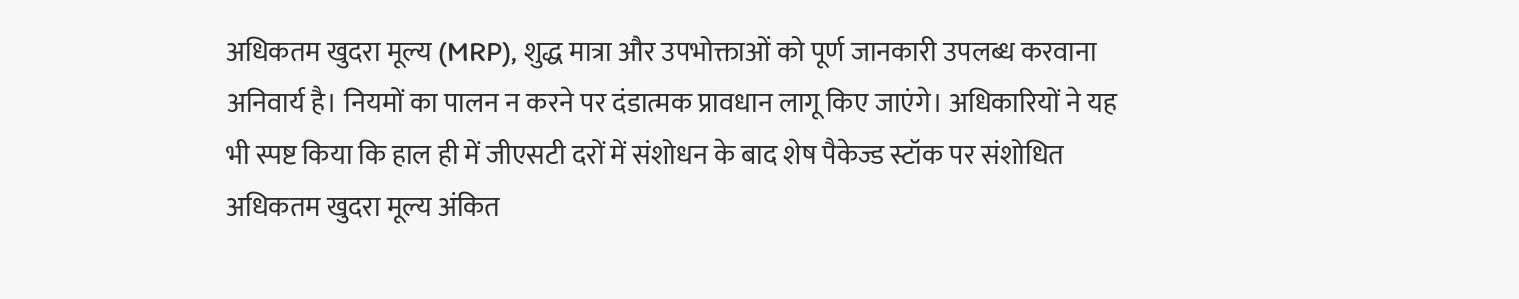अधिकतम खुदरा मूल्य (MRP), शुद्ध मात्रा और उपभोक्ताओं को पूर्ण जानकारी उपलब्ध करवाना अनिवार्य है। नियमों का पालन न करने पर दंडात्मक प्रावधान लागू किए जाएंगे। अधिकारियों ने यह भी स्पष्ट किया कि हाल ही में जीएसटी दरों में संशोधन के बाद शेष पैकेज्ड स्टॉक पर संशोधित अधिकतम खुदरा मूल्य अंकित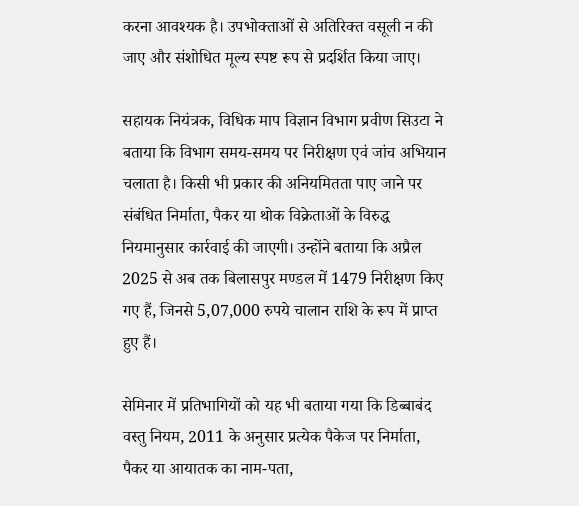करना आवश्यक है। उपभोक्ताओं से अतिरिक्त वसूली न की जाए और संशोधित मूल्य स्पष्ट रूप से प्रदर्शित किया जाए।

सहायक नियंत्रक, विधिक माप विज्ञान विभाग प्रवीण सिउटा ने बताया कि विभाग समय-समय पर निरीक्षण एवं जांच अभियान चलाता है। किसी भी प्रकार की अनियमितता पाए जाने पर संबंधित निर्माता, पैकर या थोक विक्रेताओं के विरुद्ध नियमानुसार कार्रवाई की जाएगी। उन्होंने बताया कि अप्रैल 2025 से अब तक बिलासपुर मण्डल में 1479 निरीक्षण किए गए हैं, जिनसे 5,07,000 रुपये चालान राशि के रूप में प्राप्त हुए हैं।

सेमिनार में प्रतिभागियों को यह भी बताया गया कि डिब्बाबंद वस्तु नियम, 2011 के अनुसार प्रत्येक पैकेज पर निर्माता, पैकर या आयातक का नाम-पता,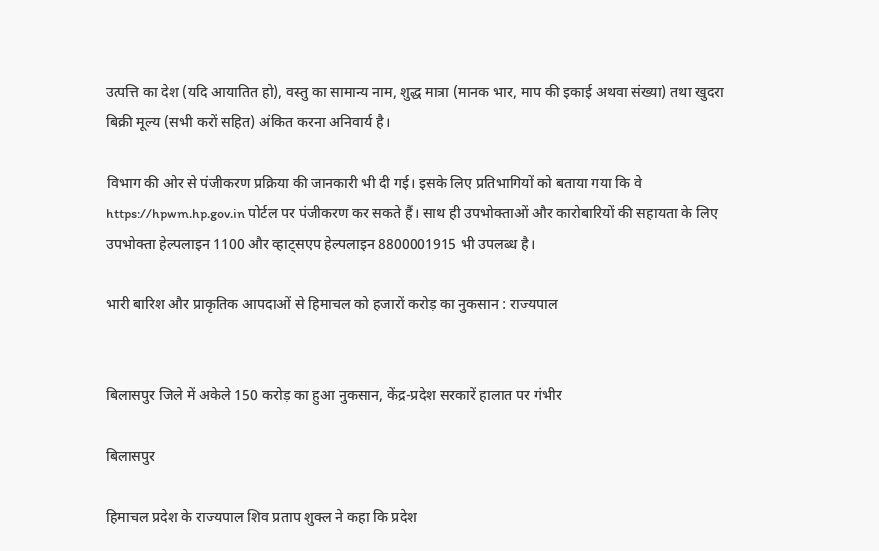उत्पत्ति का देश (यदि आयातित हो), वस्तु का सामान्य नाम, शुद्ध मात्रा (मानक भार, माप की इकाई अथवा संख्या) तथा खुदरा बिक्री मूल्य (सभी करों सहित) अंकित करना अनिवार्य है।

विभाग की ओर से पंजीकरण प्रक्रिया की जानकारी भी दी गई। इसके लिए प्रतिभागियों को बताया गया कि वे https://hpwm.hp.gov.in पोर्टल पर पंजीकरण कर सकते हैं। साथ ही उपभोक्ताओं और कारोबारियों की सहायता के लिए उपभोक्ता हेल्पलाइन 1100 और व्हाट्सएप हेल्पलाइन 8800001915 भी उपलब्ध है।

भारी बारिश और प्राकृतिक आपदाओं से हिमाचल को हजारों करोड़ का नुकसान : राज्यपाल


बिलासपुर जिले में अकेले 150 करोड़ का हुआ नुकसान, केंद्र-प्रदेश सरकारें हालात पर गंभीर

बिलासपुर

हिमाचल प्रदेश के राज्यपाल शिव प्रताप शुक्ल ने कहा कि प्रदेश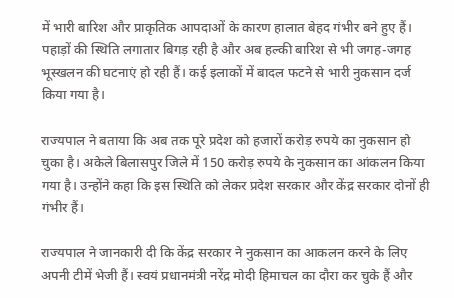में भारी बारिश और प्राकृतिक आपदाओं के कारण हालात बेहद गंभीर बने हुए हैं। पहाड़ों की स्थिति लगातार बिगड़ रही है और अब हल्की बारिश से भी जगह-जगह भूस्खलन की घटनाएं हो रही हैं। कई इलाकों में बादल फटने से भारी नुकसान दर्ज किया गया है।

राज्यपाल ने बताया कि अब तक पूरे प्रदेश को हजारों करोड़ रुपये का नुकसान हो चुका है। अकेले बिलासपुर जिले में 150 करोड़ रुपये के नुकसान का आंकलन किया गया है। उन्होंने कहा कि इस स्थिति को लेकर प्रदेश सरकार और केंद्र सरकार दोनों ही गंभीर हैं।

राज्यपाल ने जानकारी दी कि केंद्र सरकार ने नुकसान का आकलन करने के लिए अपनी टीमें भेजी हैं। स्वयं प्रधानमंत्री नरेंद्र मोदी हिमाचल का दौरा कर चुके हैं और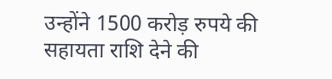उन्होंने 1500 करोड़ रुपये की सहायता राशि देने की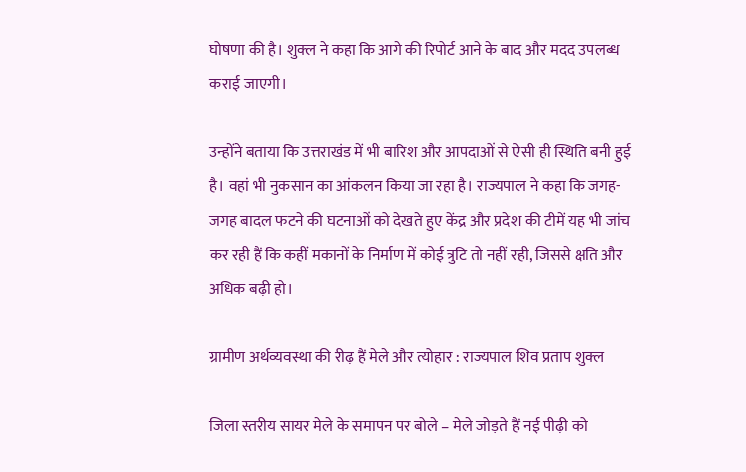घोषणा की है। शुक्ल ने कहा कि आगे की रिपोर्ट आने के बाद और मदद उपलब्ध कराई जाएगी।

उन्होंने बताया कि उत्तराखंड में भी बारिश और आपदाओं से ऐसी ही स्थिति बनी हुई है। वहां भी नुकसान का आंकलन किया जा रहा है। राज्यपाल ने कहा कि जगह-जगह बादल फटने की घटनाओं को देखते हुए केंद्र और प्रदेश की टीमें यह भी जांच कर रही हैं कि कहीं मकानों के निर्माण में कोई त्रुटि तो नहीं रही, जिससे क्षति और अधिक बढ़ी हो।

ग्रामीण अर्थव्यवस्था की रीढ़ हैं मेले और त्योहार : राज्यपाल शिव प्रताप शुक्ल

जिला स्तरीय सायर मेले के समापन पर बोले – मेले जोड़ते हैं नई पीढ़ी को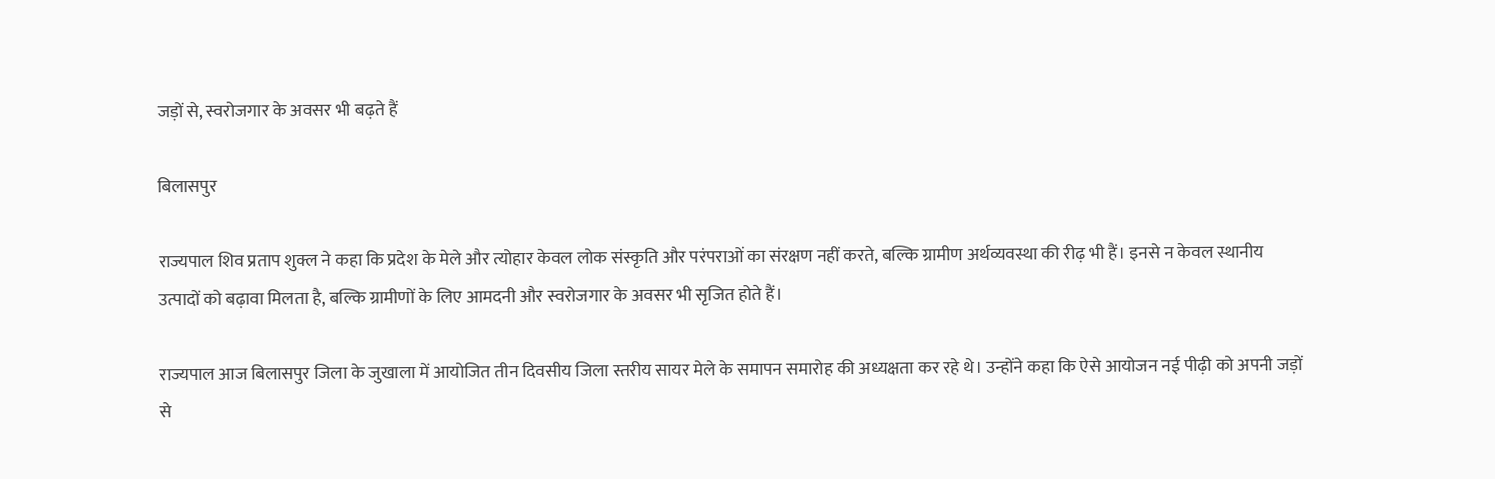जड़ों से, स्वरोजगार के अवसर भी बढ़ते हैं

बिलासपुर

राज्यपाल शिव प्रताप शुक्ल ने कहा कि प्रदेश के मेले और त्योहार केवल लोक संस्कृति और परंपराओं का संरक्षण नहीं करते, बल्कि ग्रामीण अर्थव्यवस्था की रीढ़ भी हैं। इनसे न केवल स्थानीय उत्पादों को बढ़ावा मिलता है, बल्कि ग्रामीणों के लिए आमदनी और स्वरोजगार के अवसर भी सृजित होते हैं।

राज्यपाल आज बिलासपुर जिला के जुखाला में आयोजित तीन दिवसीय जिला स्तरीय सायर मेले के समापन समारोह की अध्यक्षता कर रहे थे। उन्होंने कहा कि ऐसे आयोजन नई पीढ़ी को अपनी जड़ों से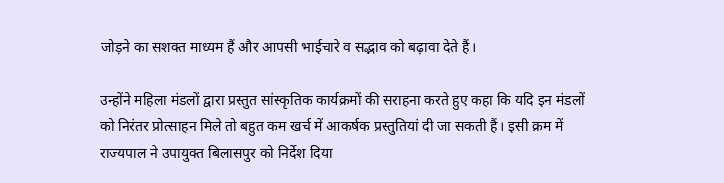जोड़ने का सशक्त माध्यम हैं और आपसी भाईचारे व सद्भाव को बढ़ावा देते हैं।

उन्होंने महिला मंडलों द्वारा प्रस्तुत सांस्कृतिक कार्यक्रमों की सराहना करते हुए कहा कि यदि इन मंडलों को निरंतर प्रोत्साहन मिले तो बहुत कम खर्च में आकर्षक प्रस्तुतियां दी जा सकती हैं। इसी क्रम में राज्यपाल ने उपायुक्त बिलासपुर को निर्देश दिया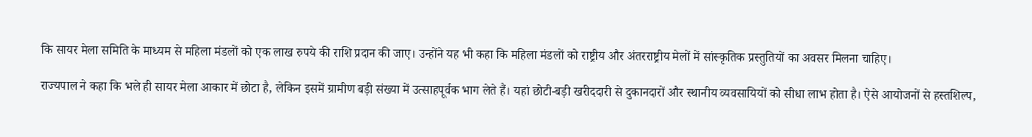कि सायर मेला समिति के माध्यम से महिला मंडलों को एक लाख रुपये की राशि प्रदान की जाए। उन्होंने यह भी कहा कि महिला मंडलों को राष्ट्रीय और अंतरराष्ट्रीय मेलों में सांस्कृतिक प्रस्तुतियों का अवसर मिलना चाहिए।

राज्यपाल ने कहा कि भले ही सायर मेला आकार में छोटा है, लेकिन इसमें ग्रामीण बड़ी संख्या में उत्साहपूर्वक भाग लेते हैं। यहां छोटी-बड़ी खरीददारी से दुकानदारों और स्थानीय व्यवसायियों को सीधा लाभ होता है। ऐसे आयोजनों से हस्तशिल्प,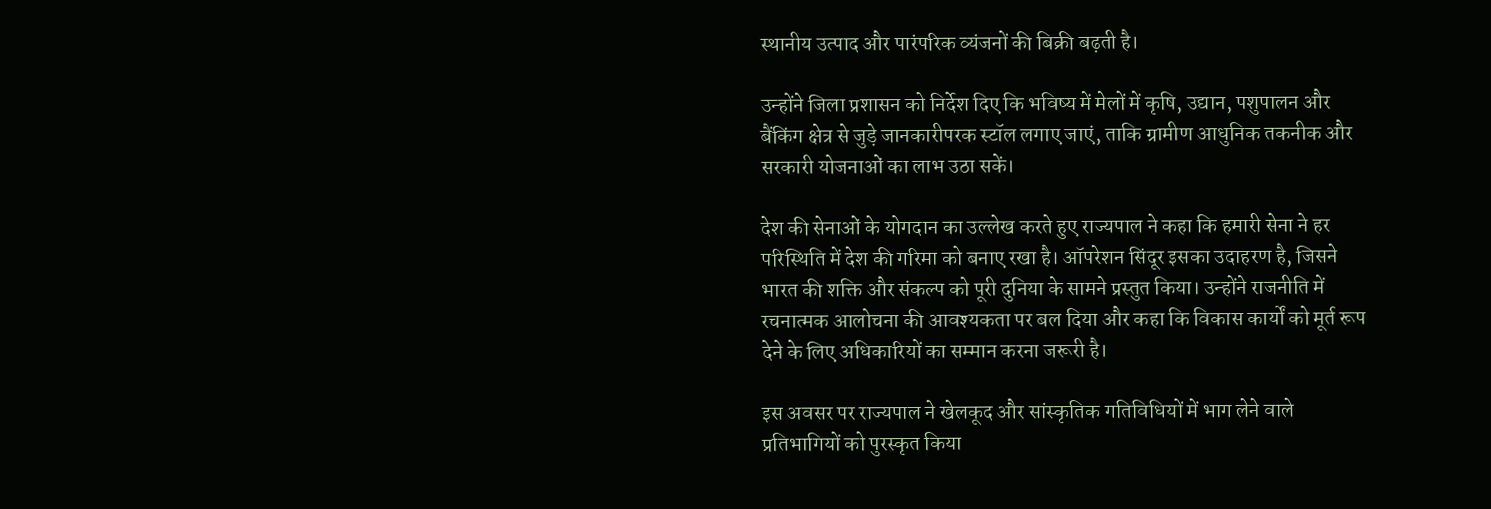स्थानीय उत्पाद और पारंपरिक व्यंजनों की बिक्री बढ़ती है।

उन्होंने जिला प्रशासन को निर्देश दिए कि भविष्य में मेलों में कृषि, उद्यान, पशुपालन और बैंकिंग क्षेत्र से जुड़े जानकारीपरक स्टॉल लगाए जाएं, ताकि ग्रामीण आधुनिक तकनीक और सरकारी योजनाओं का लाभ उठा सकें।

देश की सेनाओं के योगदान का उल्लेख करते हुए राज्यपाल ने कहा कि हमारी सेना ने हर परिस्थिति में देश की गरिमा को बनाए रखा है। ऑपरेशन सिंदूर इसका उदाहरण है, जिसने भारत की शक्ति और संकल्प को पूरी दुनिया के सामने प्रस्तुत किया। उन्होंने राजनीति में रचनात्मक आलोचना की आवश्यकता पर बल दिया और कहा कि विकास कार्यों को मूर्त रूप देने के लिए अधिकारियों का सम्मान करना जरूरी है।

इस अवसर पर राज्यपाल ने खेलकूद और सांस्कृतिक गतिविधियों में भाग लेने वाले प्रतिभागियों को पुरस्कृत किया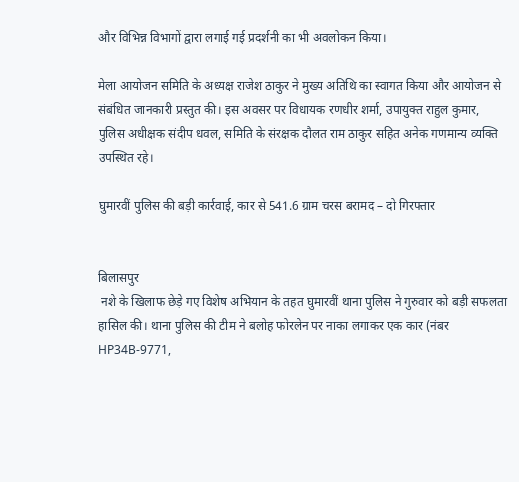और विभिन्न विभागों द्वारा लगाई गई प्रदर्शनी का भी अवलोकन किया।

मेला आयोजन समिति के अध्यक्ष राजेश ठाकुर ने मुख्य अतिथि का स्वागत किया और आयोजन से संबंधित जानकारी प्रस्तुत की। इस अवसर पर विधायक रणधीर शर्मा, उपायुक्त राहुल कुमार, पुलिस अधीक्षक संदीप धवल, समिति के संरक्षक दौलत राम ठाकुर सहित अनेक गणमान्य व्यक्ति उपस्थित रहे।

घुमारवीं पुलिस की बड़ी कार्रवाई, कार से 541.6 ग्राम चरस बरामद – दो गिरफ्तार


बिलासपुर
 नशे के खिलाफ छेड़े गए विशेष अभियान के तहत घुमारवीं थाना पुलिस ने गुरुवार को बड़ी सफलता हासिल की। थाना पुलिस की टीम ने बलोह फोरलेन पर नाका लगाकर एक कार (नंबर HP34B-9771,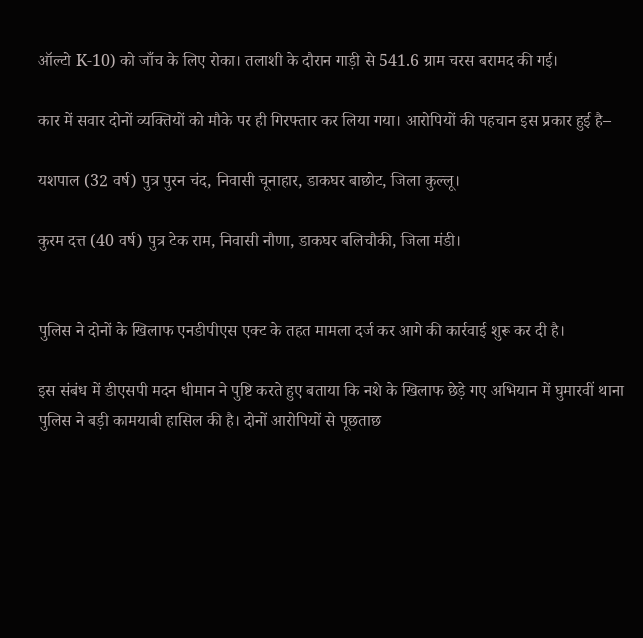ऑल्टो K-10) को जाँच के लिए रोका। तलाशी के दौरान गाड़ी से 541.6 ग्राम चरस बरामद की गई।

कार में सवार दोनों व्यक्तियों को मौके पर ही गिरफ्तार कर लिया गया। आरोपियों की पहचान इस प्रकार हुई है–

यशपाल (32 वर्ष) पुत्र पुरन चंद, निवासी चूनाहार, डाकघर बाछोट, जिला कुल्लू।

कुरम दत्त (40 वर्ष) पुत्र टेक राम, निवासी नौणा, डाकघर बलिचौकी, जिला मंडी।


पुलिस ने दोनों के खिलाफ एनडीपीएस एक्ट के तहत मामला दर्ज कर आगे की कार्रवाई शुरू कर दी है।

इस संबंध में डीएसपी मदन धीमान ने पुष्टि करते हुए बताया कि नशे के खिलाफ छेड़े गए अभियान में घुमारवीं थाना पुलिस ने बड़ी कामयाबी हासिल की है। दोनों आरोपियों से पूछताछ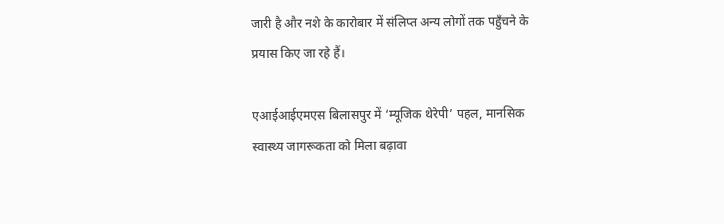जारी है और नशे के कारोबार में संलिप्त अन्य लोगों तक पहुँचने के प्रयास किए जा रहे हैं।

एआईआईएमएस बिलासपुर में ‘म्यूजिक थेरेपी’ पहल, मानसिक स्वास्थ्य जागरूकता को मिला बढ़ावा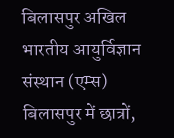बिलासपुर अखिल भारतीय आयुर्विज्ञान संस्थान (एम्स) बिलासपुर में छात्रों,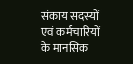संकाय सदस्यों एवं कर्मचारियों के मानसिक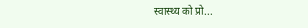स्वास्थ्य को प्रो...